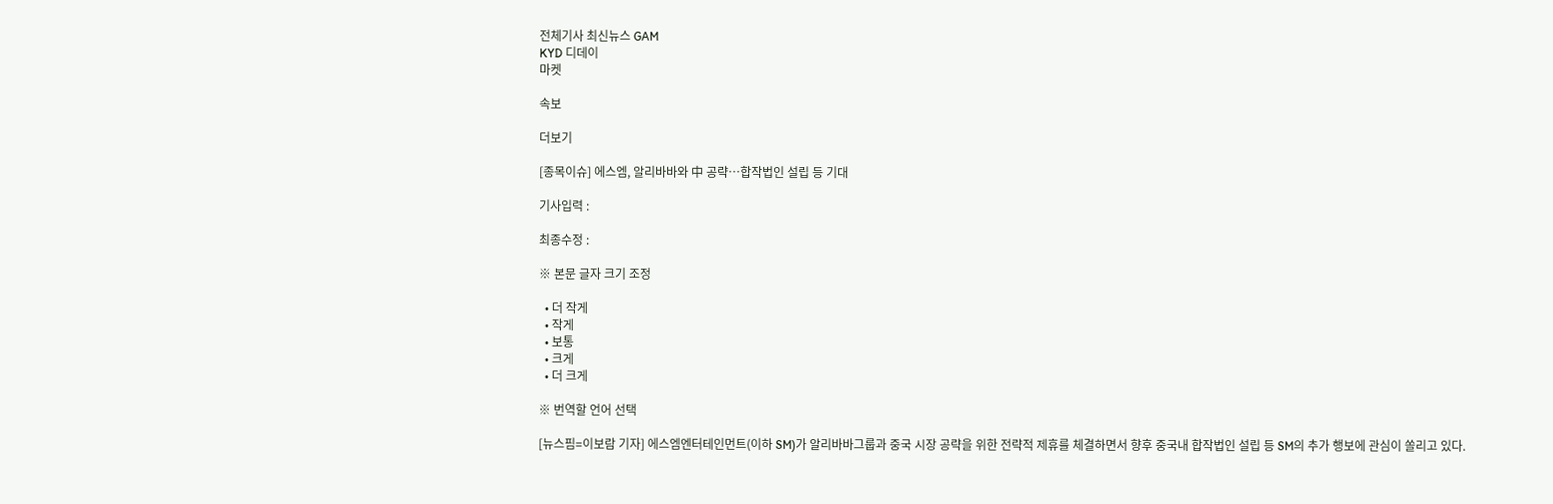전체기사 최신뉴스 GAM
KYD 디데이
마켓

속보

더보기

[종목이슈] 에스엠, 알리바바와 中 공략…합작법인 설립 등 기대

기사입력 :

최종수정 :

※ 본문 글자 크기 조정

  • 더 작게
  • 작게
  • 보통
  • 크게
  • 더 크게

※ 번역할 언어 선택

[뉴스핌=이보람 기자] 에스엠엔터테인먼트(이하 SM)가 알리바바그룹과 중국 시장 공략을 위한 전략적 제휴를 체결하면서 향후 중국내 합작법인 설립 등 SM의 추가 행보에 관심이 쏠리고 있다.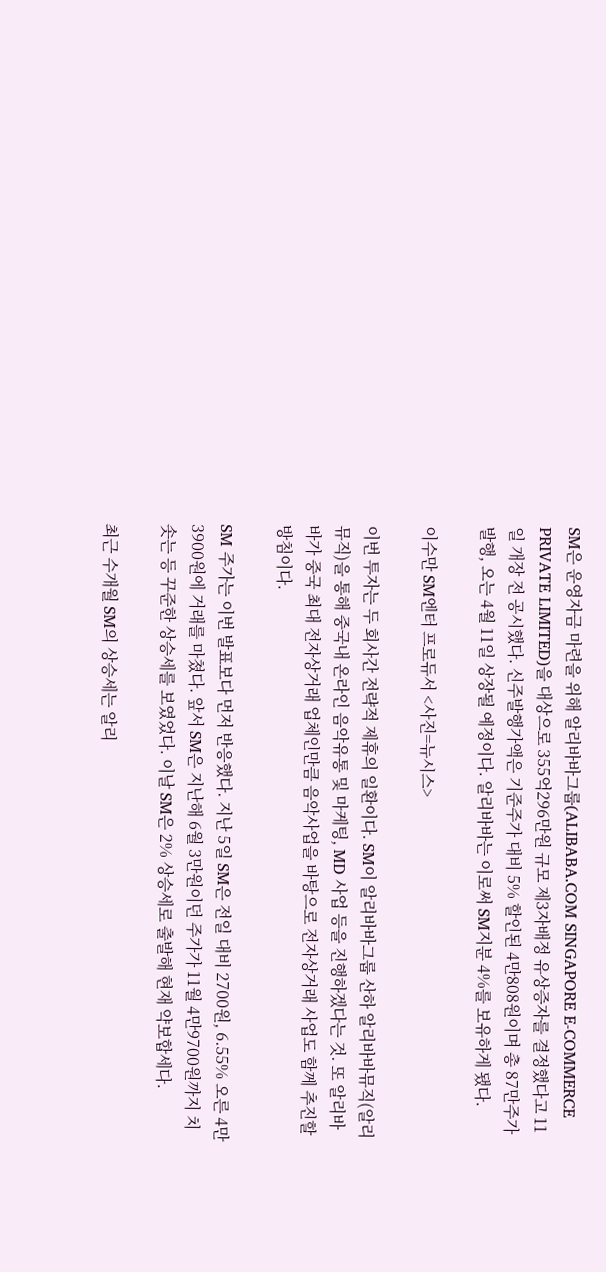SM은 운영자금 마련을 위해 알리바바그룹(ALIBABA.COM SINGAPORE E-COMMERCE PRIVATE LIMITED)을 대상으로 355억296만원 규모 제3자배정 유상증자를 결정했다고 11일 개장 전 공시했다. 신주발행가액은 기준주가 대비 5% 할인된 4만808원이며 총 87만주가 발행, 오는 4월 11일 상장될 예정이다. 알리바바는 이로써 SM지분 4%를 보유하게 됐다.

이수만 SM엔터 프로듀서 <사진=뉴시스>

이번 투자는 두 회사간 전략적 제휴의 일환이다. SM이 알리바바그룹 산하 알리바바뮤직(알리뮤직)을 통해 중국내 온라인 음악유통 및 마케팅, MD 사업 등을 진행하겠다는 것. 또 알리바바가 중국 최대 전자상거래 업체인만큼 음악사업을 바탕으로 전자상거래 사업도 함께 추진할 방침이다.

SM 주가는 이번 발표보다 먼저 반응했다. 지난 5일 SM은 전일 대비 2700원, 6.55% 오른 4만3900원에 거래를 마쳤다. 앞서 SM은 지난해 6월 3만원이던 주가가 11월 4만9700원까지 치솟는 등 꾸준한 상승세를 보였었다. 이날 SM은 2% 상승세로 출발해 현재 약보합세다.

최근 수개월 SM의 상승세는 알리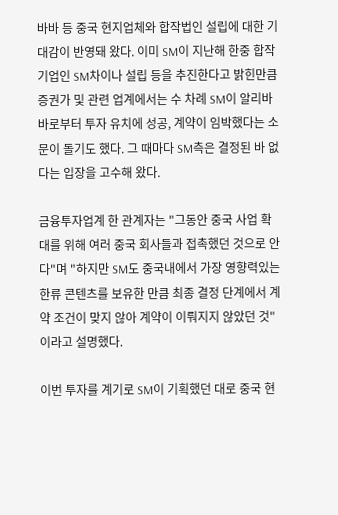바바 등 중국 현지업체와 합작법인 설립에 대한 기대감이 반영돼 왔다. 이미 SM이 지난해 한중 합작기업인 SM차이나 설립 등을 추진한다고 밝힌만큼 증권가 및 관련 업계에서는 수 차례 SM이 알리바바로부터 투자 유치에 성공, 계약이 임박했다는 소문이 돌기도 했다. 그 때마다 SM측은 결정된 바 없다는 입장을 고수해 왔다.

금융투자업계 한 관계자는 "그동안 중국 사업 확대를 위해 여러 중국 회사들과 접촉했던 것으로 안다"며 "하지만 SM도 중국내에서 가장 영향력있는 한류 콘텐츠를 보유한 만큼 최종 결정 단계에서 계약 조건이 맞지 않아 계약이 이뤄지지 않았던 것"이라고 설명했다.

이번 투자를 계기로 SM이 기획했던 대로 중국 현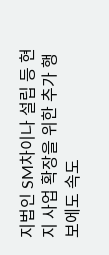지법인 SM차이나 설립 등 현지 사업 확장을 위한 추가 행보에도 속도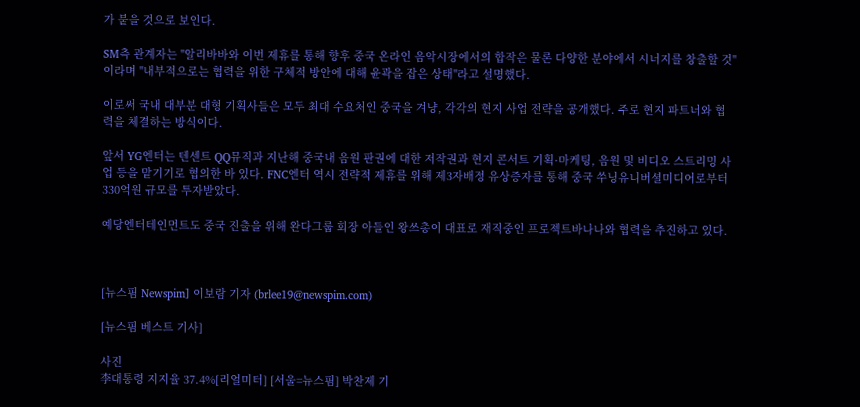가 붙을 것으로 보인다.

SM측 관계자는 "알리바바와 이번 제휴를 통해 향후 중국 온라인 음악시장에서의 합작은 물론 다양한 분야에서 시너지를 창출할 것"이라며 "내부적으로는 협력을 위한 구체적 방안에 대해 윤곽을 잡은 상태"라고 설명했다.

이로써 국내 대부분 대형 기획사들은 모두 최대 수요처인 중국을 겨냥, 각각의 현지 사업 전략을 공개했다. 주로 현지 파트너와 협력을 체결하는 방식이다.

앞서 YG엔터는 텐센트 QQ뮤직과 지난해 중국내 음원 판권에 대한 저작권과 현지 콘서트 기획·마케팅, 음원 및 비디오 스트리밍 사업 등을 맡기기로 협의한 바 있다. FNC엔터 역시 전략적 제휴를 위해 제3자배정 유상증자를 통해 중국 쑤닝유니버셜미디어로부터 330억원 규모를 투자받았다.

예당엔터테인먼트도 중국 진출을 위해 완다그룹 회장 아들인 왕쓰총이 대표로 재직중인 프로젝트바나나와 협력을 추진하고 있다.



[뉴스핌 Newspim] 이보람 기자 (brlee19@newspim.com)

[뉴스핌 베스트 기사]

사진
李대통령 지지율 37.4%[리얼미터] [서울=뉴스핌] 박찬제 기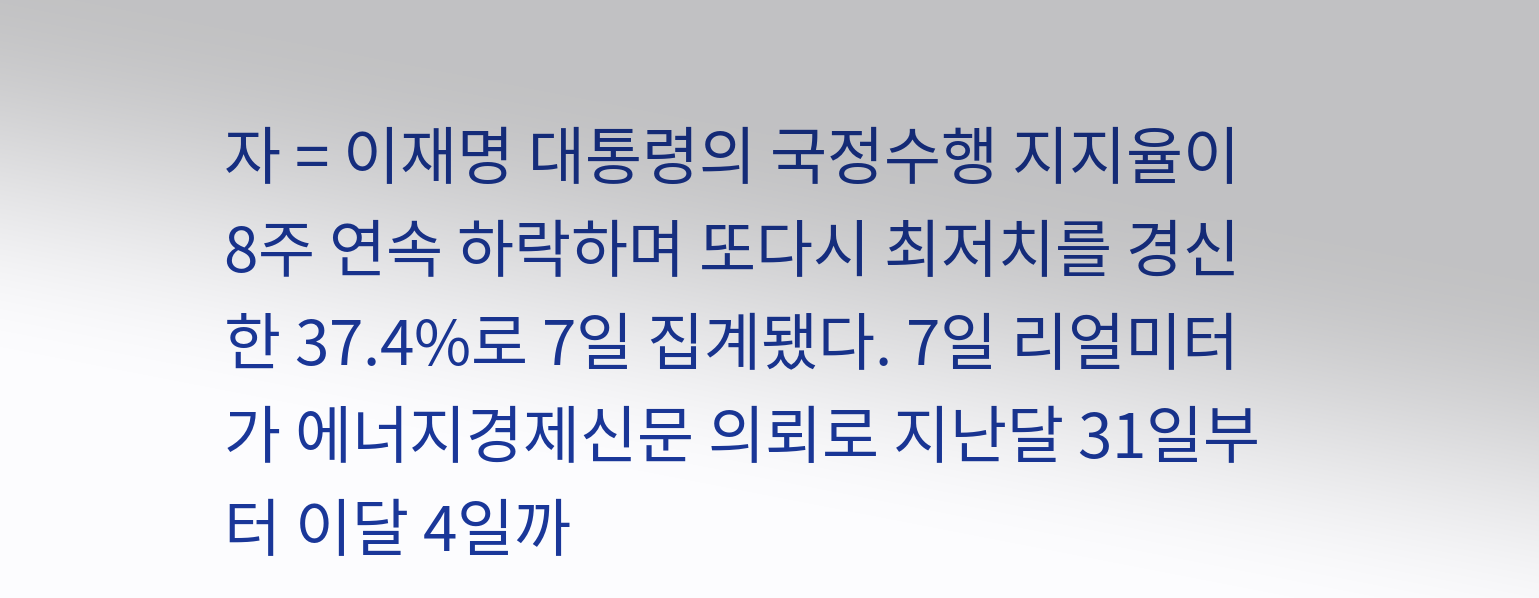자 = 이재명 대통령의 국정수행 지지율이 8주 연속 하락하며 또다시 최저치를 경신한 37.4%로 7일 집계됐다. 7일 리얼미터가 에너지경제신문 의뢰로 지난달 31일부터 이달 4일까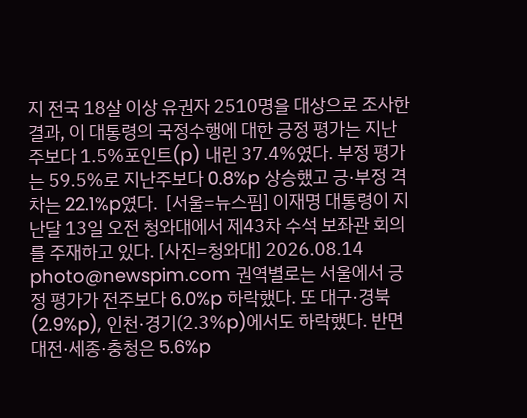지 전국 18살 이상 유권자 2510명을 대상으로 조사한 결과, 이 대통령의 국정수행에 대한 긍정 평가는 지난주보다 1.5%포인트(p) 내린 37.4%였다. 부정 평가는 59.5%로 지난주보다 0.8%p 상승했고 긍·부정 격차는 22.1%p였다.  [서울=뉴스핌] 이재명 대통령이 지난달 13일 오전 청와대에서 제43차 수석 보좌관 회의를 주재하고 있다. [사진=청와대] 2026.08.14 photo@newspim.com 권역별로는 서울에서 긍정 평가가 전주보다 6.0%p 하락했다. 또 대구·경북(2.9%p), 인천·경기(2.3%p)에서도 하락했다. 반면 대전·세종·충청은 5.6%p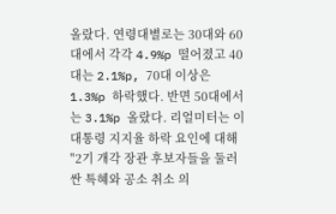올랐다. 연령대별로는 30대와 60대에서 각각 4.9%p 떨어졌고 40대는 2.1%p, 70대 이상은 1.3%p 하락했다. 반면 50대에서는 3.1%p 올랐다. 리얼미터는 이 대통령 지지율 하락 요인에 대해 "2기 개각 장관 후보자들을 둘러싼 특혜와 공소 취소 의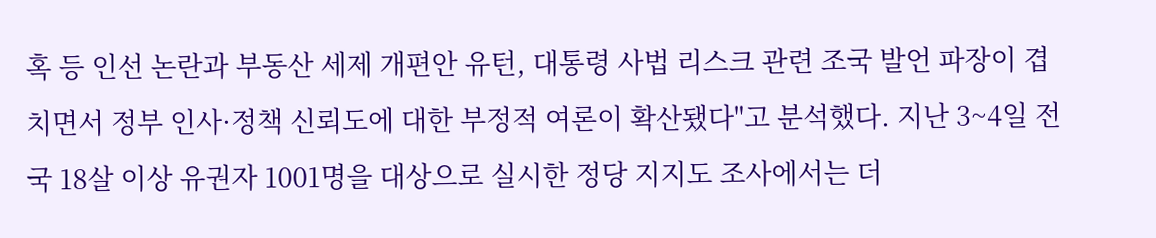혹 등 인선 논란과 부동산 세제 개편안 유턴, 대통령 사법 리스크 관련 조국 발언 파장이 겹치면서 정부 인사·정책 신뢰도에 대한 부정적 여론이 확산됐다"고 분석했다. 지난 3~4일 전국 18살 이상 유권자 1001명을 대상으로 실시한 정당 지지도 조사에서는 더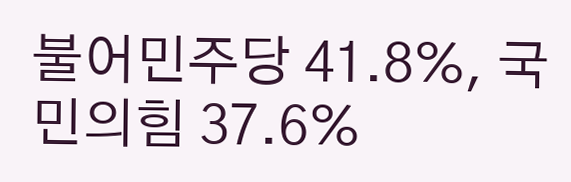불어민주당 41.8%, 국민의힘 37.6%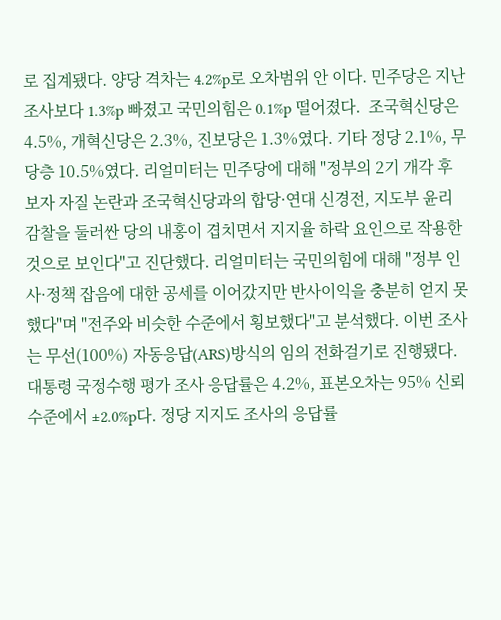로 집계됐다. 양당 격차는 4.2%p로 오차범위 안 이다. 민주당은 지난 조사보다 1.3%p 빠졌고 국민의힘은 0.1%p 떨어졌다.  조국혁신당은 4.5%, 개혁신당은 2.3%, 진보당은 1.3%였다. 기타 정당 2.1%, 무당층 10.5%였다. 리얼미터는 민주당에 대해 "정부의 2기 개각 후보자 자질 논란과 조국혁신당과의 합당·연대 신경전, 지도부 윤리감찰을 둘러싼 당의 내홍이 겹치면서 지지율 하락 요인으로 작용한 것으로 보인다"고 진단했다. 리얼미터는 국민의힘에 대해 "정부 인사·정책 잡음에 대한 공세를 이어갔지만 반사이익을 충분히 얻지 못했다"며 "전주와 비슷한 수준에서 횡보했다"고 분석했다. 이번 조사는 무선(100%) 자동응답(ARS)방식의 임의 전화걸기로 진행됐다. 대통령 국정수행 평가 조사 응답률은 4.2%, 표본오차는 95% 신뢰수준에서 ±2.0%p다. 정당 지지도 조사의 응답률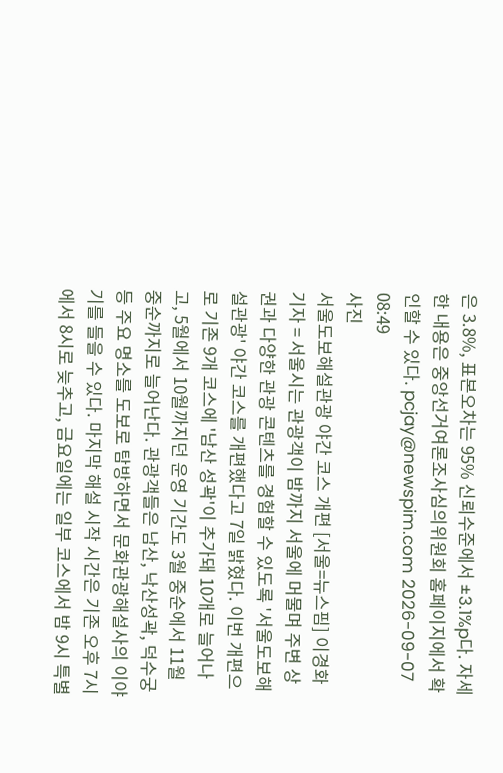은 3.8%, 표본오차는 95% 신뢰수준에서 ±3.1%p다. 자세한 내용은 중앙선거여론조사심의위원회 홈페이지에서 확인할 수 있다. pcjay@newspim.com 2026-09-07 08:49
사진
서울도보해설관광 야간 코스 개편 [서울=뉴스핌] 이경화 기자 = 서울시는 관광객이 밤까지 서울에 머물며 주변 상권과 다양한 관광 콘텐츠를 경험할 수 있도록 '서울도보해설관광' 야간 코스를 개편했다고 7일 밝혔다. 이번 개편으로 기존 9개 코스에 '남산 성곽'이 추가돼 10개로 늘어나고, 5월에서 10월까지던 운영 기간도 3월 중순에서 11월 중순까지로 늘어난다. 관광객들은 남산, 낙산성곽, 덕수궁 등 주요 명소를 도보로 탐방하면서 문화관광해설사의 이야기를 들을 수 있다. 마지막 해설 시작 시간은 기존 오후 7시에서 8시로 늦추고, 금요일에는 일부 코스에서 밤 9시 특별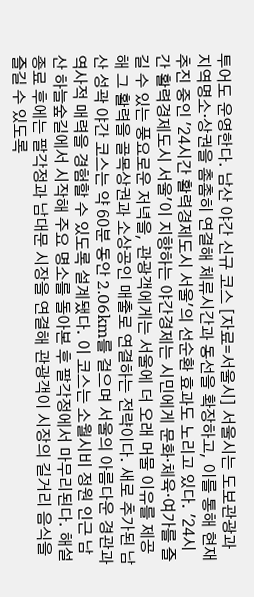투어도 운영한다. 남산 야간 신규 코스 [자료=서울시] 서울시는 도보관광과 지역명소·상권을 촘촘히 연결해 체류시간과 동선을 확장하고, 이를 통해 현재 추진 중인 '24시간 활력경제도시 서울'의 선순환 효과도 노리고 있다. '24시간 활력경제도시 서울'이 지향하는 야간경제는 시민에게 문화·체육·여가를 즐길 수 있는 풍요로운 저녁을, 관광객에게는 서울에 더 오래 머물 이유를 제공해 그 활력을 골목상권과 소상공인 매출로 연결하는 전략이다. 새로 추가된 남산 성곽 야간 코스는 약 60분 동안 2.06km를 걸으며 서울의 아름다운 경관과 역사적 매력을 경험할 수 있도록 설계됐다. 이 코스는 소월시비 정원 인근 남산 하늘숲길에서 시작해 주요 명소를 돌아본 후 팔각정에서 마무리된다. 해설 종료 후에는 팔각정과 남대문 시장을 연결해 관광객이 시장의 길거리 음식을 즐길 수 있도록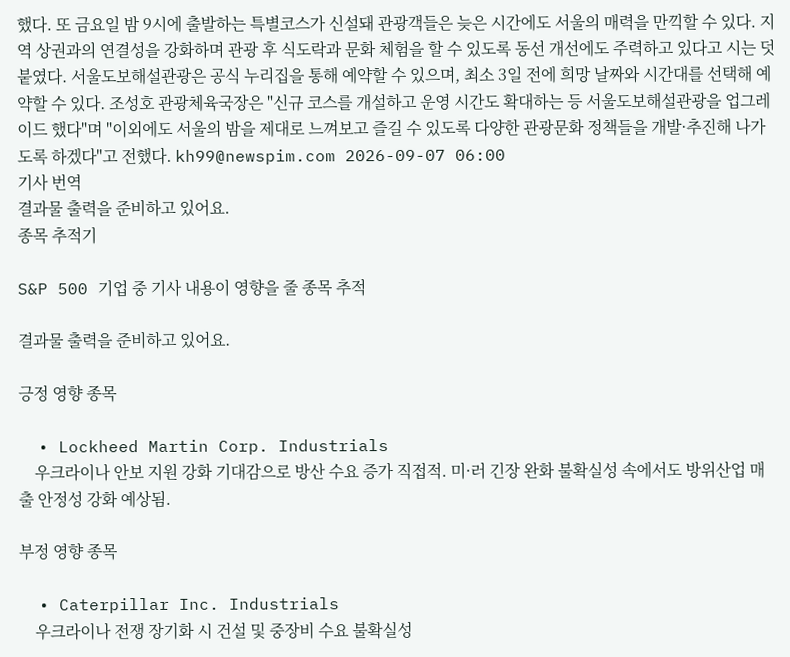했다. 또 금요일 밤 9시에 출발하는 특별코스가 신설돼 관광객들은 늦은 시간에도 서울의 매력을 만끽할 수 있다. 지역 상권과의 연결성을 강화하며 관광 후 식도락과 문화 체험을 할 수 있도록 동선 개선에도 주력하고 있다고 시는 덧붙였다. 서울도보해설관광은 공식 누리집을 통해 예약할 수 있으며, 최소 3일 전에 희망 날짜와 시간대를 선택해 예약할 수 있다. 조성호 관광체육국장은 "신규 코스를 개설하고 운영 시간도 확대하는 등 서울도보해설관광을 업그레이드 했다"며 "이외에도 서울의 밤을 제대로 느껴보고 즐길 수 있도록 다양한 관광문화 정책들을 개발·추진해 나가도록 하겠다"고 전했다. kh99@newspim.com 2026-09-07 06:00
기사 번역
결과물 출력을 준비하고 있어요.
종목 추적기

S&P 500 기업 중 기사 내용이 영향을 줄 종목 추적

결과물 출력을 준비하고 있어요.

긍정 영향 종목

  • Lockheed Martin Corp. Industrials
    우크라이나 안보 지원 강화 기대감으로 방산 수요 증가 직접적. 미·러 긴장 완화 불확실성 속에서도 방위산업 매출 안정성 강화 예상됨.

부정 영향 종목

  • Caterpillar Inc. Industrials
    우크라이나 전쟁 장기화 시 건설 및 중장비 수요 불확실성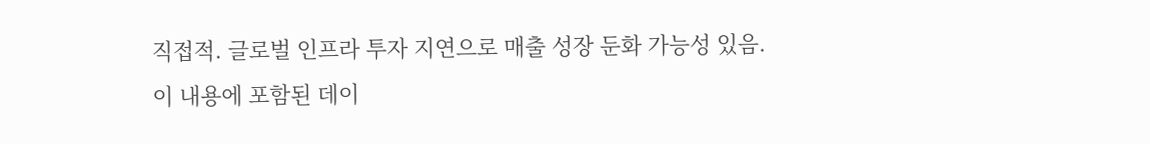직접적. 글로벌 인프라 투자 지연으로 매출 성장 둔화 가능성 있음.
이 내용에 포함된 데이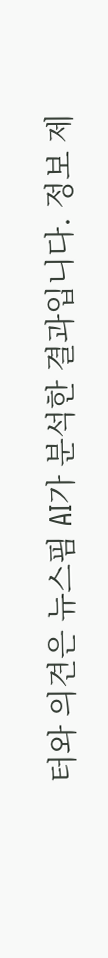터와 의견은 뉴스핌 AI가 분석한 결과입니다. 정보 제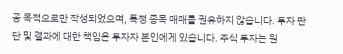공 목적으로만 작성되었으며, 특정 종목 매매를 권유하지 않습니다. 투자 판단 및 결과에 대한 책임은 투자자 본인에게 있습니다. 주식 투자는 원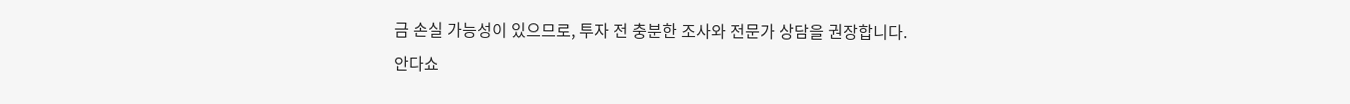금 손실 가능성이 있으므로, 투자 전 충분한 조사와 전문가 상담을 권장합니다.
안다쇼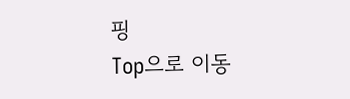핑
Top으로 이동